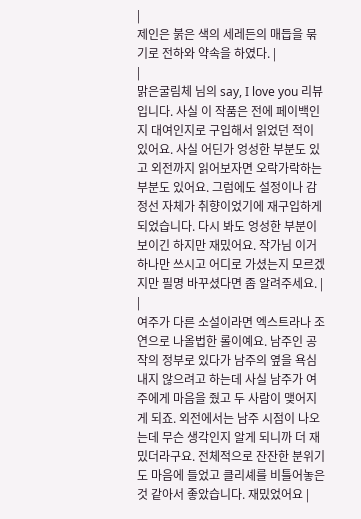|
제인은 붉은 색의 세레든의 매듭을 묶기로 전하와 약속을 하였다. |
|
맑은굴림체 님의 say, I love you 리뷰입니다. 사실 이 작품은 전에 페이백인지 대여인지로 구입해서 읽었던 적이 있어요. 사실 어딘가 엉성한 부분도 있고 외전까지 읽어보자면 오락가락하는 부분도 있어요. 그럼에도 설정이나 감정선 자체가 취향이었기에 재구입하게 되었습니다. 다시 봐도 엉성한 부분이 보이긴 하지만 재밌어요. 작가님 이거 하나만 쓰시고 어디로 가셨는지 모르겠지만 필명 바꾸셨다면 좀 알려주세요. |
|
여주가 다른 소설이라면 엑스트라나 조연으로 나올법한 롤이예요. 남주인 공작의 정부로 있다가 남주의 옆을 욕심내지 않으려고 하는데 사실 남주가 여주에게 마음을 줬고 두 사람이 맺어지게 되죠. 외전에서는 남주 시점이 나오는데 무슨 생각인지 알게 되니까 더 재밌더라구요. 전체적으로 잔잔한 분위기도 마음에 들었고 클리셰를 비틀어놓은 것 같아서 좋았습니다. 재밌었어요 |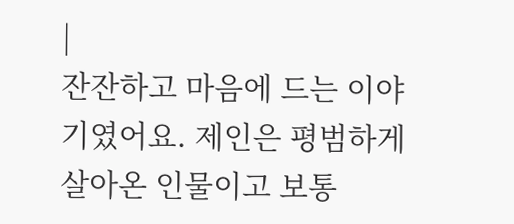|
잔잔하고 마음에 드는 이야기였어요. 제인은 평범하게 살아온 인물이고 보통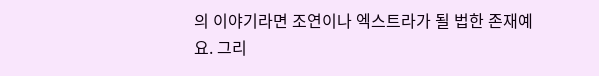의 이야기라면 조연이나 엑스트라가 될 법한 존재예요. 그리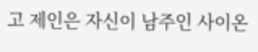고 제인은 자신이 남주인 사이온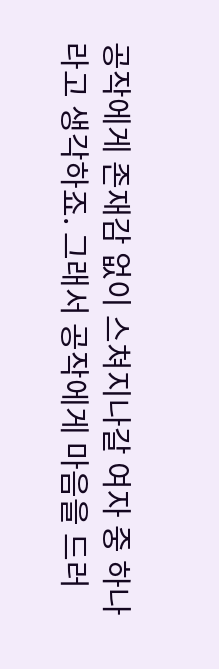공작에게 존재감 없이 스쳐지나갈 여자 중 하나라고 생각하죠. 그래서 공작에게 마음을 드러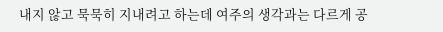내지 않고 묵묵히 지내려고 하는데 여주의 생각과는 다르게 공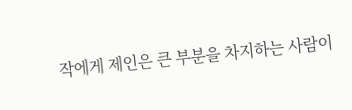작에게 제인은 큰 부분을 차지하는 사람이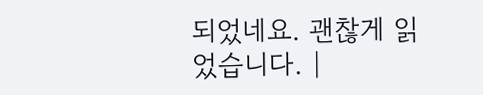되었네요. 괜찮게 읽었습니다. |